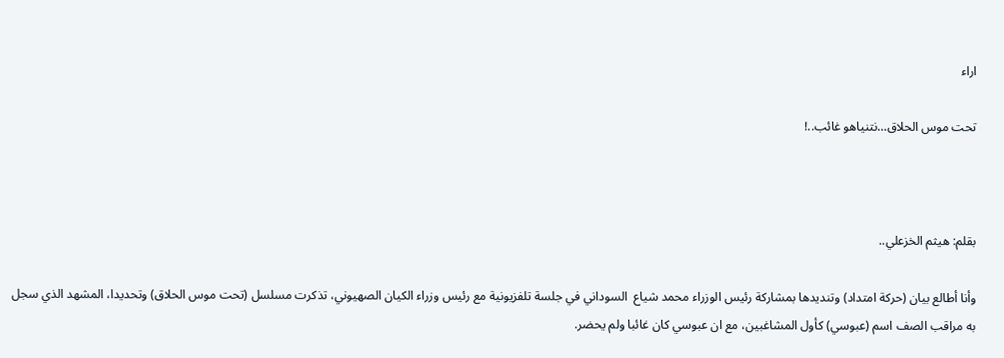اراء

تحت موس الحلاق…نتنياهو غائب..!



بقلم: هيثم الخزعلي..

وأنا أطالع بيان (حركة امتداد) وتنديدها بمشاركة رئيس الوزراء محمد شياع  السوداني في جلسة تلفزيونية مع رئيس وزراء الكيان الصهيوني، تذكرت مسلسل (تحت موس الحلاق) وتحديدا، المشهد الذي سجل به مراقب الصف اسم (عبوسي) كأول المشاغبين، مع ان عبوسي كان غائبا ولم يحضر.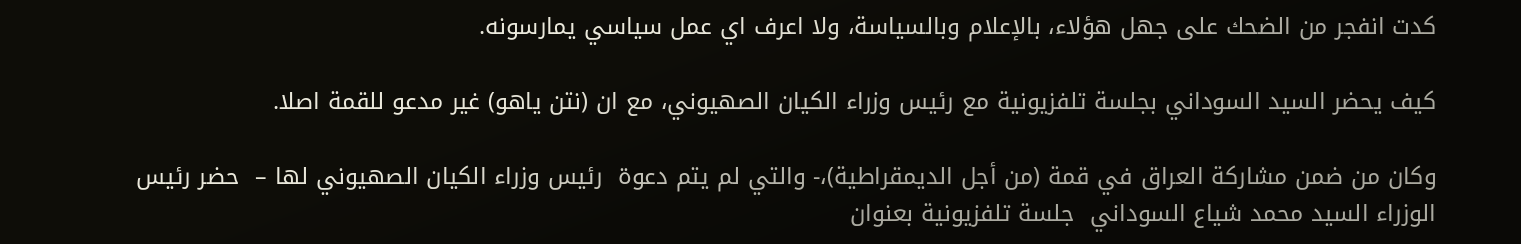كدت انفجر من الضحك على جهل هؤلاء، بالإعلام وبالسياسة، ولا اعرف اي عمل سياسي يمارسونه.

كيف يحضر السيد السوداني بجلسة تلفزيونية مع رئيس وزراء الكيان الصهيوني، مع ان (نتن ياهو) غير مدعو للقمة اصلا.

وكان من ضمن مشاركة العراق في قمة (من أجل الديمقراطية)،- والتي لم يتم دعوة  رئيس وزراء الكيان الصهيوني لها –  حضر رئيس الوزراء السيد محمد شياع السوداني  جلسة تلفزيونية بعنوان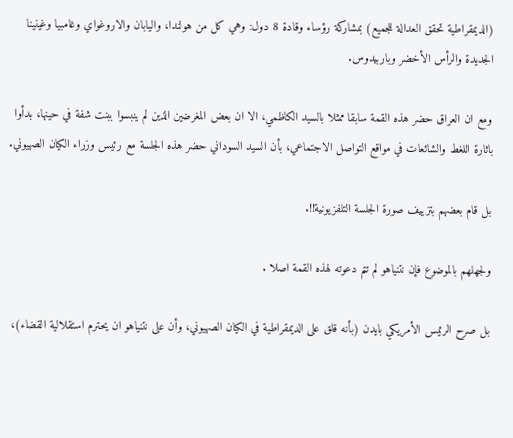(الديمقراطية تحقق العدالة للجميع) بمشاركة رؤساء وقادة 8 دول: وهي كل من هولندا، واليابان والاروغواي وغامبيا وغينينا الجديدة والرأس الأخضر وباربيدوس.

ومع ان العراق حضر هذه القمة سابقا ممثلا بالسيد الكاظمي، الا ان بعض المغرضين الذين لم ينبسوا ببنت شفة في حينها، بدأوا باثارة اللغط والشائعات في مواقع التواصل الاجتماعي، بأن السيد السوداني حضر هذه الجلسة مع رئيس وزراء الكيان الصهيوني.

بل قام بعضهم بتزييف صورة الجلسة التلفزيونية!!.

ولجهلهم بالموضوع فإن نتنياهو لم تتم دعوته لهذه القمة اصلا .

بل صرح الرئيس الأمريكي بايدن (بأنه قلق على الديمقراطية في الكيان الصهيوني، وأن على نتنياهو ان يحترم استقلالية القضاء)،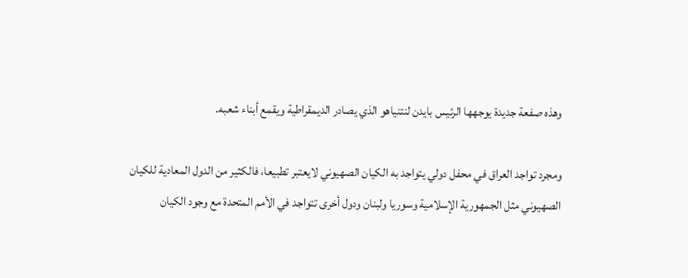وهذه صفعة جديدة يوجهها الرئيس بايدن لنتنياهو الذي يصادر الديمقراطية ويقمع أبناء شعبه.

ومجرد تواجد العراق في محفل دولي يتواجد به الكيان الصهيوني لايعتبر تطبيعا، فالكثير من الدول المعادية للكيان الصهيوني مثل الجمهورية الإسلامية وسوريا ولبنان ودول أخرى تتواجد في الأمم المتحدة مع وجود الكيان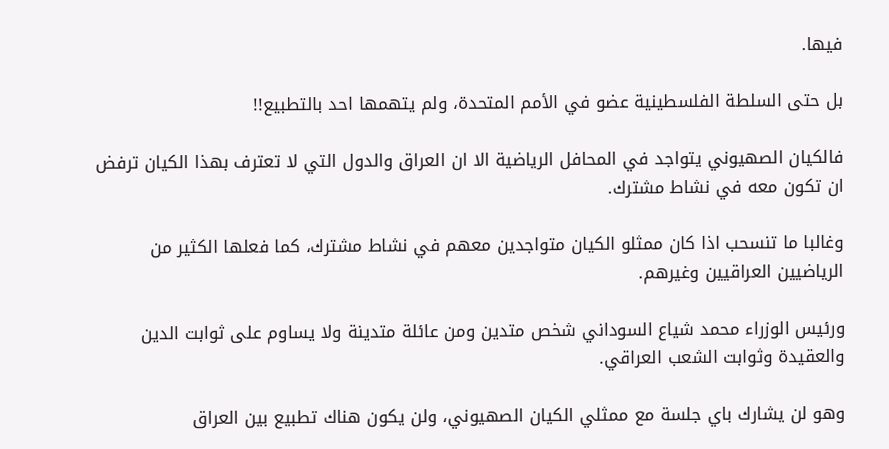فيها.

بل حتى السلطة الفلسطينية عضو في الأمم المتحدة، ولم يتهمها احد بالتطبيع!!

فالكيان الصهيوني یتواجد في المحافل الرياضية الا ان العراق والدول التي لا تعترف بهذا الكيان ترفض ان تكون معه في نشاط مشترك.

وغالبا ما تنسحب اذا كان ممثلو الكيان متواجدين معهم في نشاط مشترك، كما فعلها الكثير من الرياضيين العراقيين وغيرهم.

ورئيس الوزراء محمد شياع السوداني شخص متدين ومن عائلة متدينة ولا يساوم على ثوابت الدين والعقيدة وثوابت الشعب العراقي.

وهو لن يشارك باي جلسة مع ممثلي الكيان الصهيوني، ولن يكون هناك تطبيع بين العراق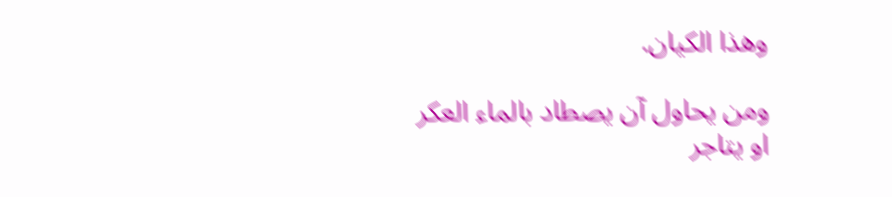وهذا الكيان.

ومن يحاول آن يصطاد بالماء العكر او يتاجر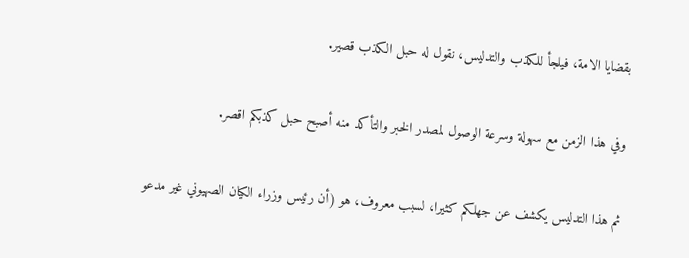بقضايا الامة، فيلجأ للكذب والتدليس، نقول له حبل الكذب قصير.

وفي هذا الزمن مع سهولة وسرعة الوصول لمصدر الخبر والتأكد منه أصبح حبل كذبكم اقصر.

ثم هذا التدليس يكشف عن جهلكم كثيرا، لسبب معروف، هو (أن رئيس وزراء الكيان الصهيوني غير مدعو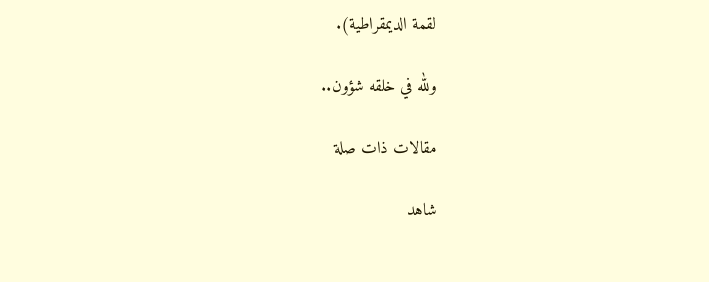لقمة الديمقراطية).

ولله في خلقه شؤون..

مقالات ذات صلة

شاهد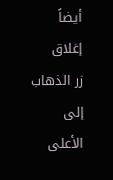أيضاً
إغلاق
زر الذهاب إلى الأعلى